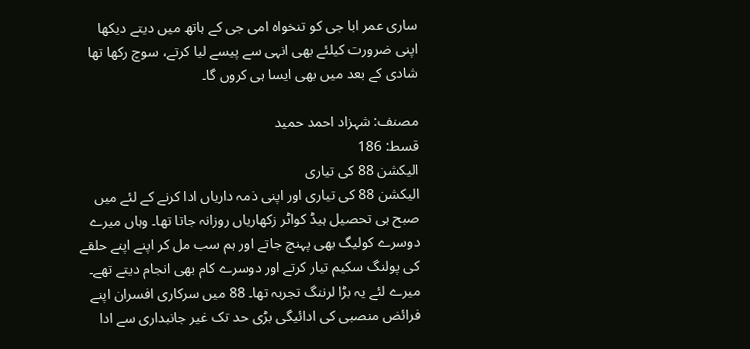ساری عمر ابا جی کو تنخواہ امی جی کے ہاتھ میں دیتے دیکھا اپنی ضرورت کیلئے بھی انہی سے پیسے لیا کرتے، سوچ رکھا تھا شادی کے بعد میں بھی ایسا ہی کروں گا۔

مصنف: شہزاد احمد حمید
قسط: 186
الیکشن 88 کی تیاری
الیکشن 88 کی تیاری اور اپنی ذمہ داریاں ادا کرنے کے لئے میں صبح ہی تحصیل ہیڈ کواٹر زکھاریاں روزانہ جاتا تھا۔ وہاں میرے دوسرے کولیگ بھی پہنچ جاتے اور ہم سب مل کر اپنے اپنے حلقے کی پولنگ سکیم تیار کرتے اور دوسرے کام بھی انجام دیتے تھے۔ میرے لئے یہ بڑا لرننگ تجربہ تھا۔ 88 میں سرکاری افسران اپنے فرائض منصبی کی ادائیگی بڑی حد تک غیر جانبداری سے ادا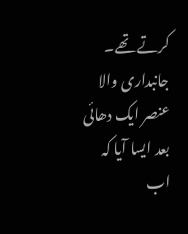کرتے تھے۔ جانبداری والا عنصر ایک دھائی بعد ایسا آیا کہ اب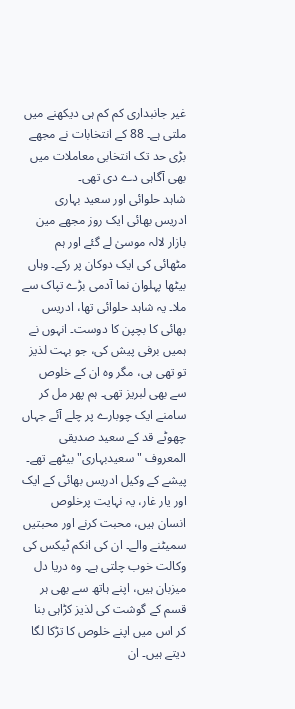غیر جانبداری کم کم ہی دیکھنے میں ملتی ہے۔ 88 کے انتخابات نے مجھے بڑی حد تک انتخابی معاملات میں بھی آگاہی دے دی تھی۔
شاہد حلوائی اور سعید بہاری
ادریس بھائی ایک روز مجھے مین بازار لالہ موسیٰ لے گئے اور ہم مٹھائی کی ایک دوکان پر رکے۔ وہاں بیٹھا پہلوان نما آدمی بڑے تپاک سے ملا۔ یہ شاہد حلوائی تھا، ادریس بھائی کا بچپن کا دوست۔ انہوں نے ہمیں برفی پیش کی، جو بہت لذیز تو تھی ہی، مگر وہ ان کے خلوص سے بھی لبریز تھی۔ ہم پھر مل کر سامنے ایک چوبارے پر چلے آئے جہاں چھوٹے قد کے سعید صدیقی المعروف "سعیدبہاری" بیٹھے تھے۔ پیشے کے وکیل ادریس بھائی کے ایک اور یار غار، یہ نہایت پرخلوص انسان ہیں، محبت کرنے اور محبتیں سمیٹنے والے۔ ان کی انکم ٹیکس کی وکالت خوب چلتی ہے۔ وہ دریا دل میزبان ہیں، اپنے ہاتھ سے بھی ہر قسم کے گوشت کی لذیز کڑاہی بنا کر اس میں اپنے خلوص کا تڑکا لگا دیتے ہیں۔ ان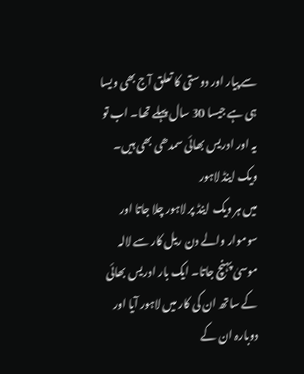سے پیار اور دوستی کا تعلق آج بھی ویسا ہی ہے جیسا 30 سال پہلے تھا۔ اب تو یہ اور ادریس بھائی سمدھی بھی ہیں۔
ویک اینڈ لاہور
میں ہر ویک اینڈ پر لاہور چلا جاتا اور سوموار والے دن ریل کار سے لالہ موسیٰ پہنچ جاتا۔ ایک بار ادریس بھائی کے ساتھ ان کی کار میں لاہور آیا اور دوبارہ ان کے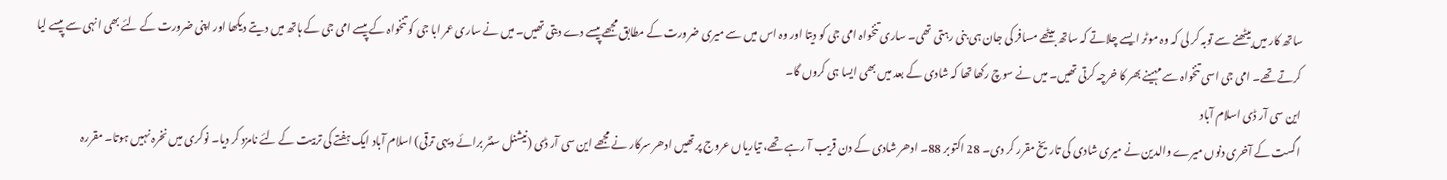ساتھ کار میں بیٹھنے سے توبہ کر لی کہ وہ موٹر ایسے چلاتے کہ ساتھ بیٹھے مسافر کی جان ہی بنی رہتی تھی۔ ساری تنخواہ امی جی کو دیتا اور وہ اس میں سے میری ضرورت کے مطابق مجھے پیسے دے دیتی تھیں۔ میں نے ساری عمر ابا جی کو تنخواہ کے پیسے امی جی کے ہاتھ میں دیتے دیکھا اور اپنی ضرورت کے لئے بھی انہی سے پیسے لیا کرتے تھے۔ امی جی اسی تنخواہ سے مہینے بھر کا خرچہ کرتی تھیں۔ میں نے سوچ رکھا تھا کہ شادی کے بعد میں بھی ایسا ہی کروں گا۔
این سی آر ڈی اسلام آباد
اگست کے آخری دنوں میرے والدین نے میری شادی کی تاریخ مقرر کر دی۔ 28 اکتوبر 88۔ ادھر شادی کے دن قریب آ رہے تھے، تیاریاں عروج پر تھیں ادھر سرکار نے مجھے این سی آر ڈی (نیشنل سنٹر برائے دیہی ترقی) اسلام آباد ایک ہفتے کی تربیت کے لئے نامزد کر دیا۔ نوکری میں نخرہ نہیں ہوتا۔ مقررہ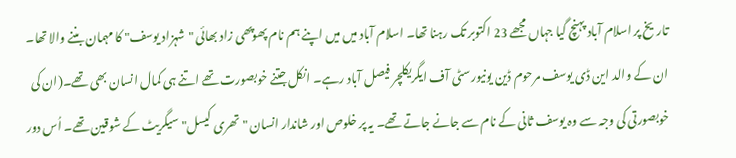تاریخ پر اسلام آباد پہنچ گیا جہاں مجھے 23 اکتوبر تک رہنا تھا۔ اسلام آباد میں میں اپنے ہم نام پھوپھی زاد بھائی "شہزاد یوسف" کا مہمان بننے والا تھا۔ ان کے والد این ڈی یوسف مرحوم ڈین یونیورسٹی آف ایگریکلچر فیصل آباد رہے۔ انکل جتنے خوبصورت تھے اتنے ہی کمال انسان بھی تھے۔(ان کی خوبصورتی کی وجہ سے وہ یوسف ثانی کے نام سے جانے جاتے تھے۔ یہ پر خلوص اور شاندار انسان "تھری کیسل" سیگریٹ کے شوقین تھے۔ اُس دور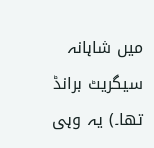میں شاہانہ سیگریٹ برانڈ تھا۔) یہ وہی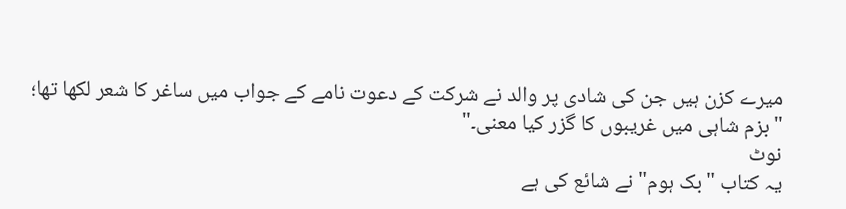میرے کزن ہیں جن کی شادی پر والد نے شرکت کے دعوت نامے کے جواب میں ساغر کا شعر لکھا تھا؛
"بزم شاہی میں غریبوں کا گزر کیا معنی۔"
نوٹ
یہ کتاب "بک ہوم" نے شائع کی ہے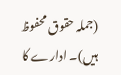(جملہ حقوق محفوظ ہیں)۔ ادارے کا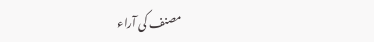مصنف کی آراء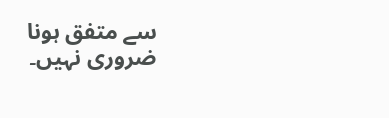سے متفق ہونا ضروری نہیں۔